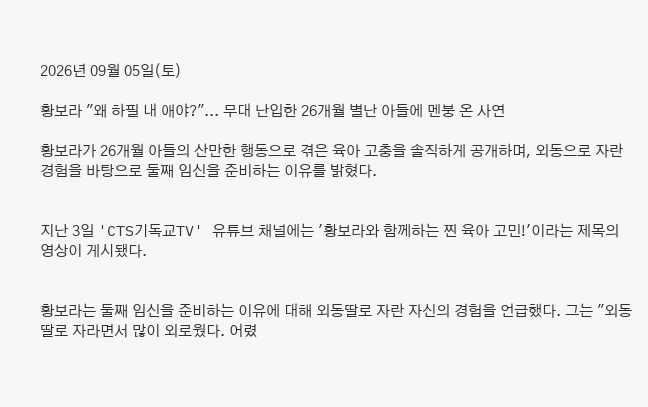2026년 09월 05일(토)

황보라 "왜 하필 내 애야?"... 무대 난입한 26개월 별난 아들에 멘붕 온 사연

황보라가 26개월 아들의 산만한 행동으로 겪은 육아 고충을 솔직하게 공개하며, 외동으로 자란 경험을 바탕으로 둘째 임신을 준비하는 이유를 밝혔다.


지난 3일 'CTS기독교TV' 유튜브 채널에는 '황보라와 함께하는 찐 육아 고민!'이라는 제목의 영상이 게시됐다.


황보라는 둘째 임신을 준비하는 이유에 대해 외동딸로 자란 자신의 경험을 언급했다. 그는 "외동딸로 자라면서 많이 외로웠다. 어렸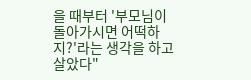을 때부터 '부모님이 돌아가시면 어떡하지?'라는 생각을 하고 살았다"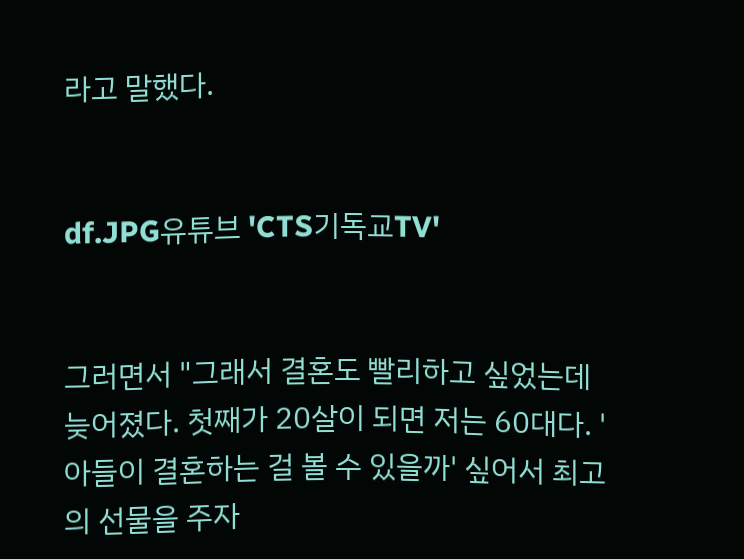라고 말했다.


df.JPG유튜브 'CTS기독교TV'


그러면서 "그래서 결혼도 빨리하고 싶었는데 늦어졌다. 첫째가 20살이 되면 저는 60대다. '아들이 결혼하는 걸 볼 수 있을까' 싶어서 최고의 선물을 주자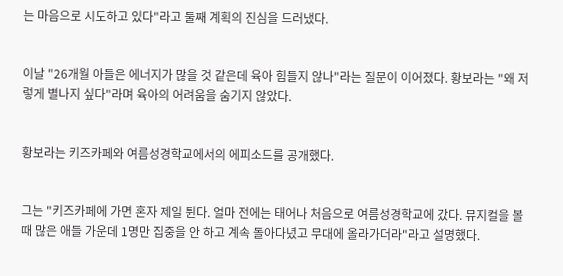는 마음으로 시도하고 있다"라고 둘째 계획의 진심을 드러냈다.


이날 "26개월 아들은 에너지가 많을 것 같은데 육아 힘들지 않나"라는 질문이 이어졌다. 황보라는 "왜 저렇게 별나지 싶다"라며 육아의 어려움을 숨기지 않았다.


황보라는 키즈카페와 여름성경학교에서의 에피소드를 공개했다.


그는 "키즈카페에 가면 혼자 제일 튄다. 얼마 전에는 태어나 처음으로 여름성경학교에 갔다. 뮤지컬을 볼 때 많은 애들 가운데 1명만 집중을 안 하고 계속 돌아다녔고 무대에 올라가더라"라고 설명했다.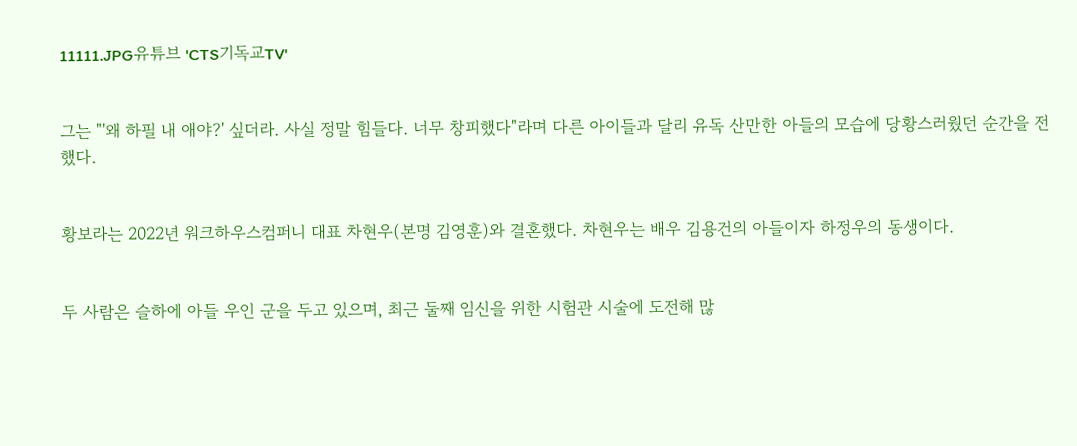11111.JPG유튜브 'CTS기독교TV'


그는 "'왜 하필 내 애야?' 싶더라. 사실 정말 힘들다. 너무 창피했다"라며 다른 아이들과 달리 유독 산만한 아들의 모습에 당황스러웠던 순간을 전했다.


황보라는 2022년 워크하우스컴퍼니 대표 차현우(본명 김영훈)와 결혼했다. 차현우는 배우 김용건의 아들이자 하정우의 동생이다.


두 사람은 슬하에 아들 우인 군을 두고 있으며, 최근 둘째 임신을 위한 시험관 시술에 도전해 많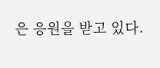은 응원을 받고 있다.